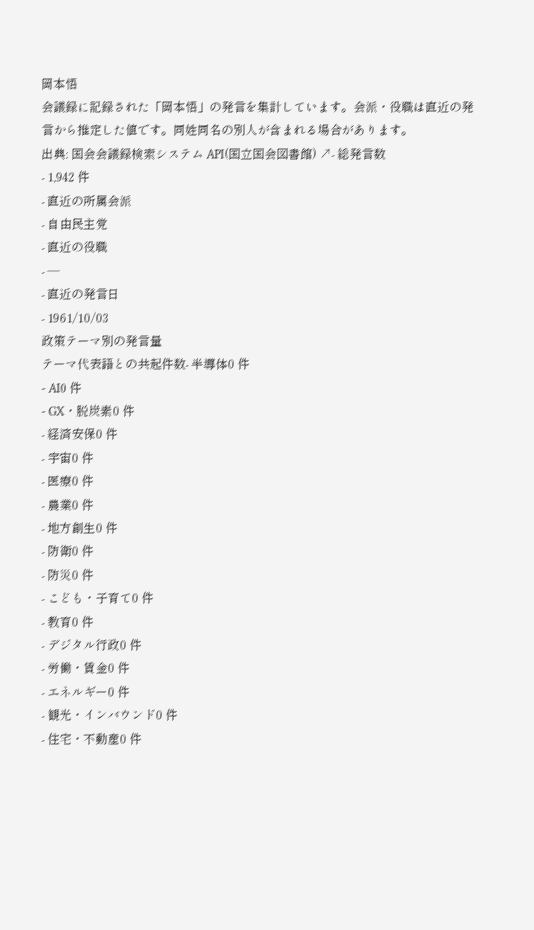岡本悟
会議録に記録された「岡本悟」の発言を集計しています。会派・役職は直近の発言から推定した値です。同姓同名の別人が含まれる場合があります。
出典: 国会会議録検索システム API(国立国会図書館) ↗- 総発言数
- 1,942 件
- 直近の所属会派
- 自由民主党
- 直近の役職
- —
- 直近の発言日
- 1961/10/03
政策テーマ別の発言量
テーマ代表語との共起件数- 半導体0 件
- AI0 件
- GX・脱炭素0 件
- 経済安保0 件
- 宇宙0 件
- 医療0 件
- 農業0 件
- 地方創生0 件
- 防衛0 件
- 防災0 件
- こども・子育て0 件
- 教育0 件
- デジタル行政0 件
- 労働・賃金0 件
- エネルギー0 件
- 観光・インバウンド0 件
- 住宅・不動産0 件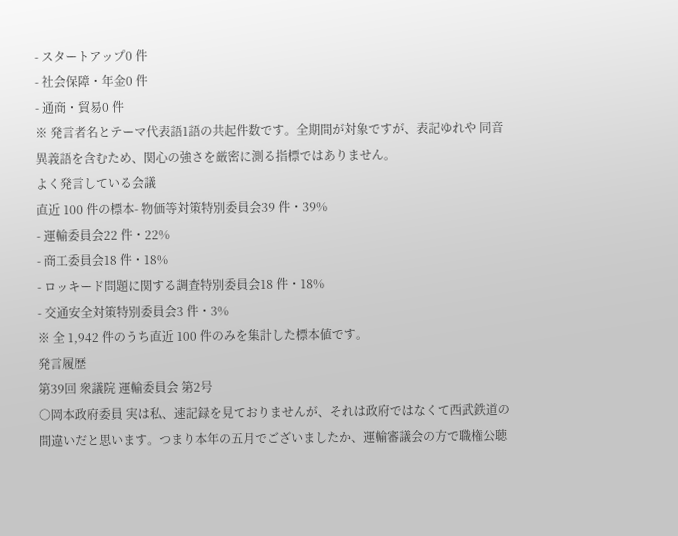- スタートアップ0 件
- 社会保障・年金0 件
- 通商・貿易0 件
※ 発言者名とテーマ代表語1語の共起件数です。全期間が対象ですが、表記ゆれや 同音異義語を含むため、関心の強さを厳密に測る指標ではありません。
よく発言している会議
直近 100 件の標本- 物価等対策特別委員会39 件・39%
- 運輸委員会22 件・22%
- 商工委員会18 件・18%
- ロッキード問題に関する調査特別委員会18 件・18%
- 交通安全対策特別委員会3 件・3%
※ 全 1,942 件のうち直近 100 件のみを集計した標本値です。
発言履歴
第39回 衆議院 運輸委員会 第2号
○岡本政府委員 実は私、速記録を見ておりませんが、それは政府ではなくて西武鉄道の間違いだと思います。つまり本年の五月でございましたか、運輸審議会の方で職権公聴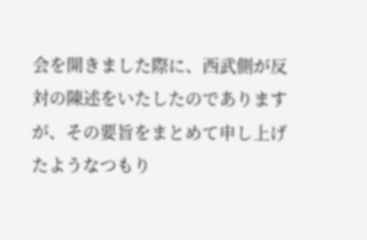会を開きました際に、西武側が反対の陳述をいたしたのでありますが、その要旨をまとめて申し上げたようなつもり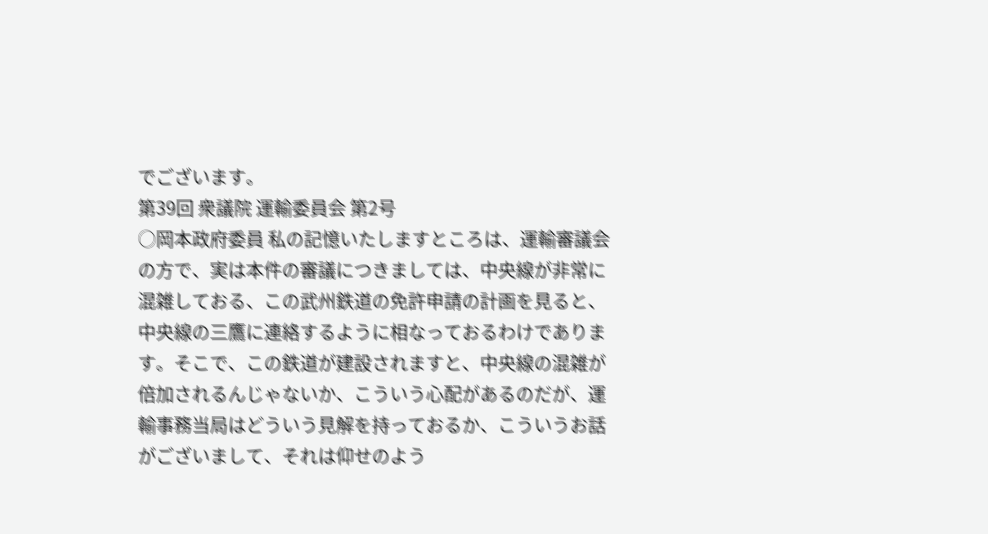でございます。
第39回 衆議院 運輸委員会 第2号
○岡本政府委員 私の記憶いたしますところは、運輸審議会の方で、実は本件の審議につきましては、中央線が非常に混雑しておる、この武州鉄道の免許申請の計画を見ると、中央線の三鷹に連絡するように相なっておるわけであります。そこで、この鉄道が建設されますと、中央線の混雑が倍加されるんじゃないか、こういう心配があるのだが、運輸事務当局はどういう見解を持っておるか、こういうお話がございまして、それは仰せのよう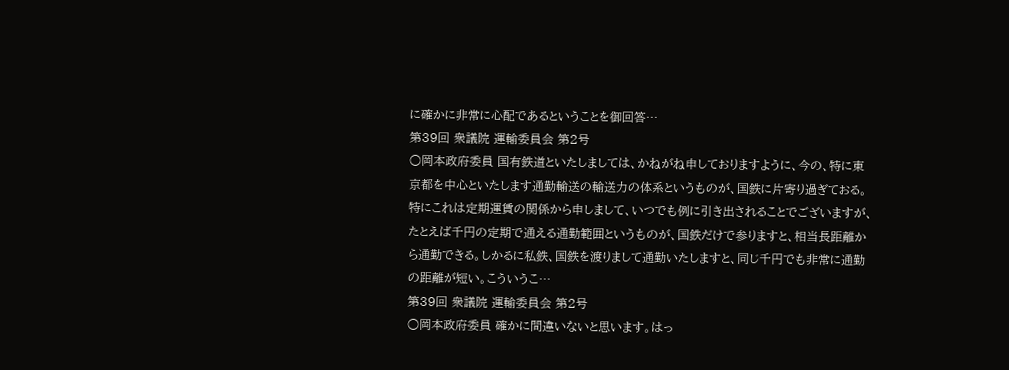に確かに非常に心配であるということを御回答…
第39回 衆議院 運輸委員会 第2号
○岡本政府委員 国有鉄道といたしましては、かねがね申しておりますように、今の、特に東京都を中心といたします通勤輸送の輸送力の体系というものが、国鉄に片寄り過ぎておる。特にこれは定期運賃の関係から申しまして、いつでも例に引き出されることでございますが、たとえば千円の定期で通える通勤範囲というものが、国鉄だけで参りますと、相当長距離から通勤できる。しかるに私鉄、国鉄を渡りまして通勤いたしますと、同じ千円でも非常に通勤の距離が短い。こういうこ…
第39回 衆議院 運輸委員会 第2号
○岡本政府委員 確かに間違いないと思います。はっ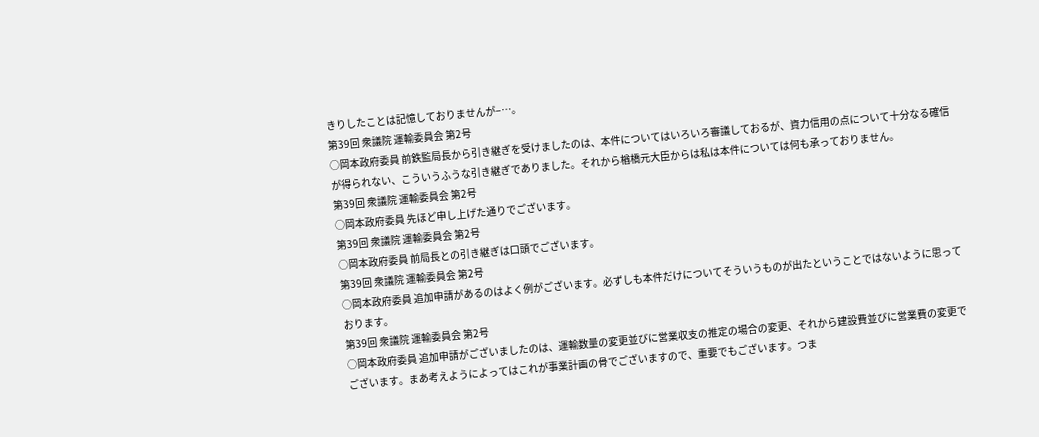きりしたことは記憶しておりませんが−…。
第39回 衆議院 運輸委員会 第2号
○岡本政府委員 前鉄監局長から引き継ぎを受けましたのは、本件についてはいろいろ審議しておるが、資力信用の点について十分なる確信が得られない、こういうふうな引き継ぎでありました。それから楢橋元大臣からは私は本件については何も承っておりません。
第39回 衆議院 運輸委員会 第2号
○岡本政府委員 先ほど申し上げた通りでございます。
第39回 衆議院 運輸委員会 第2号
○岡本政府委員 前局長との引き継ぎは口頭でございます。
第39回 衆議院 運輸委員会 第2号
○岡本政府委員 追加申請があるのはよく例がございます。必ずしも本件だけについてそういうものが出たということではないように思っております。
第39回 衆議院 運輸委員会 第2号
○岡本政府委員 追加申請がございましたのは、運輸数量の変更並びに営業収支の推定の場合の変更、それから建設費並びに営業費の変更でございます。まあ考えようによってはこれが事業計画の骨でございますので、重要でもございます。つま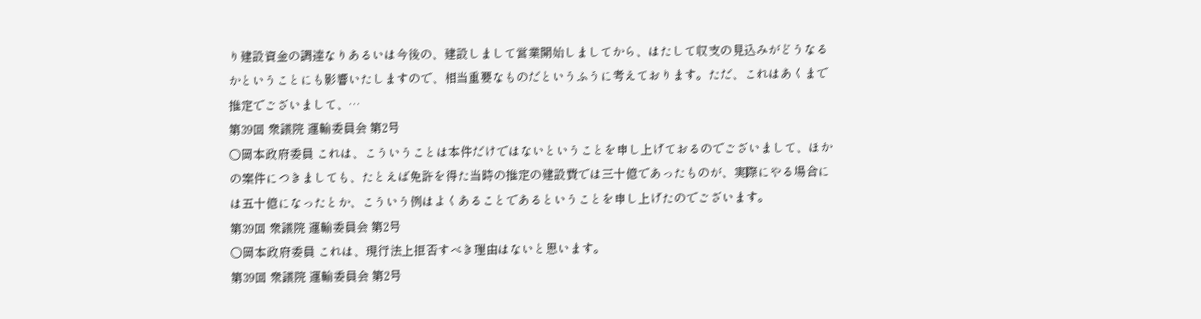り建設資金の調達なりあるいは今後の、建設しまして営業開始しましてから、はたして収支の見込みがどうなるかということにも影響いたしますので、相当重要なものだというふうに考えております。ただ、これはあくまで推定でございまして、…
第39回 衆議院 運輸委員会 第2号
○岡本政府委員 これは、こういうことは本件だけではないということを申し上げておるのでございまして、ほかの案件につきましても、たとえば免許を得た当時の推定の建設費では三十億であったものが、実際にやる場合には五十億になったとか、こういう例はよくあることであるということを申し上げたのでございます。
第39回 衆議院 運輸委員会 第2号
○岡本政府委員 これは、現行法上拒否すべき理由はないと思います。
第39回 衆議院 運輸委員会 第2号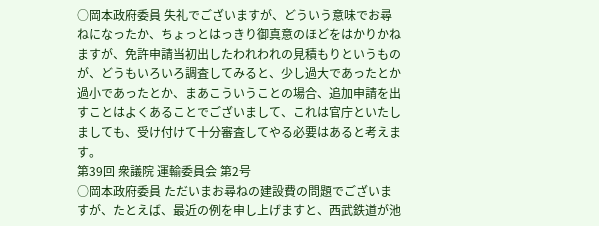○岡本政府委員 失礼でございますが、どういう意味でお尋ねになったか、ちょっとはっきり御真意のほどをはかりかねますが、免許申請当初出したわれわれの見積もりというものが、どうもいろいろ調査してみると、少し過大であったとか過小であったとか、まあこういうことの場合、追加申請を出すことはよくあることでございまして、これは官庁といたしましても、受け付けて十分審査してやる必要はあると考えます。
第39回 衆議院 運輸委員会 第2号
○岡本政府委員 ただいまお尋ねの建設費の問題でございますが、たとえば、最近の例を申し上げますと、西武鉄道が池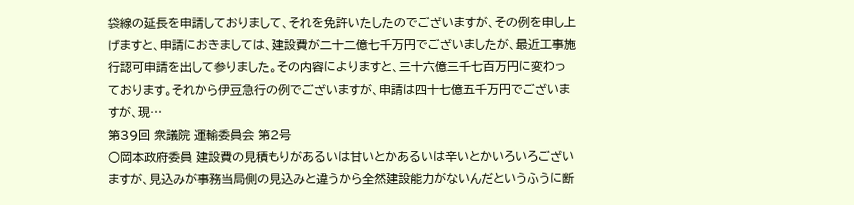袋線の延長を申請しておりまして、それを免許いたしたのでございますが、その例を申し上げますと、申請におきましては、建設費が二十二億七千万円でございましたが、最近工事施行認可申請を出して参りました。その内容によりますと、三十六億三千七百万円に変わっております。それから伊豆急行の例でございますが、申請は四十七億五千万円でございますが、現…
第39回 衆議院 運輸委員会 第2号
○岡本政府委員 建設費の見積もりがあるいは甘いとかあるいは辛いとかいろいろございますが、見込みが事務当局側の見込みと違うから全然建設能力がないんだというふうに断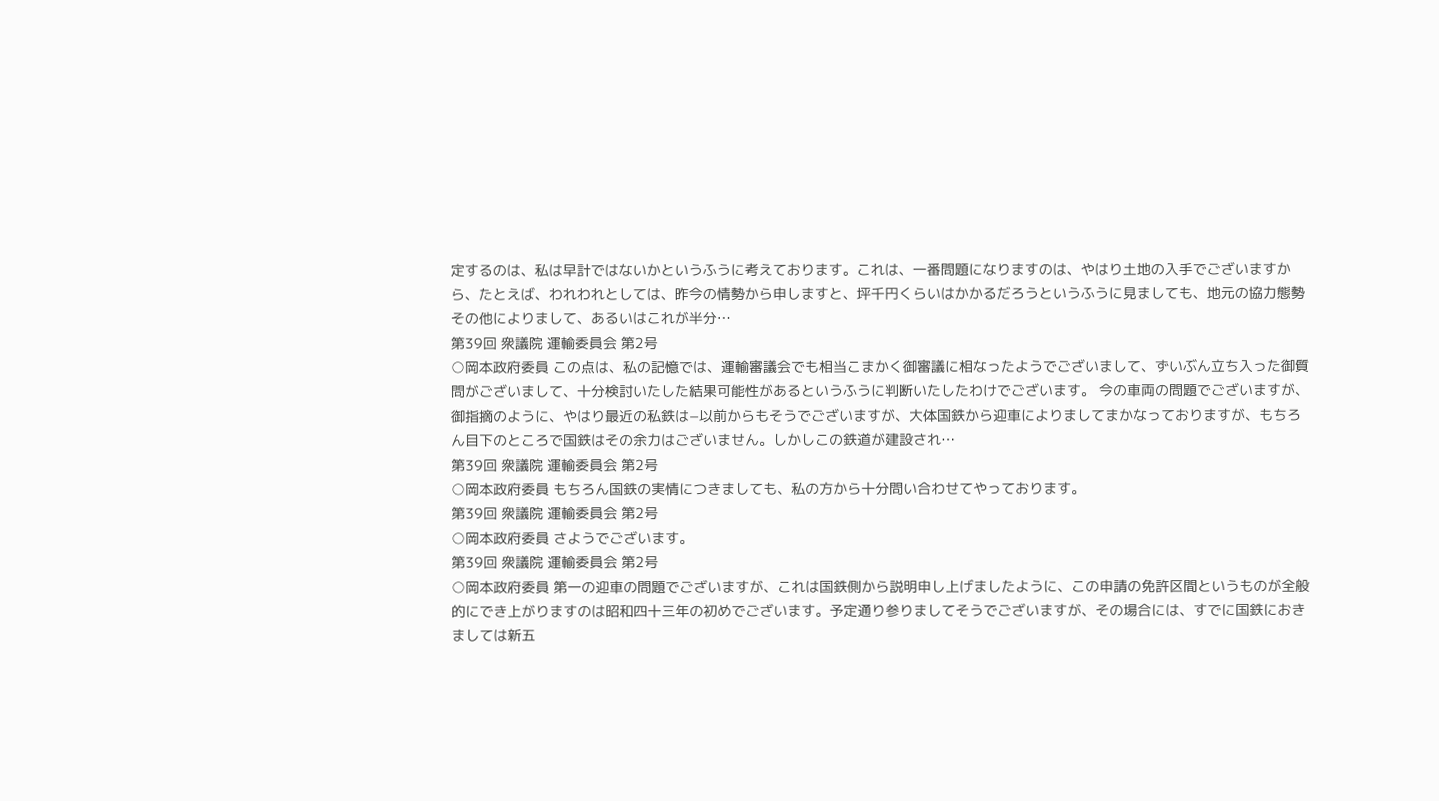定するのは、私は早計ではないかというふうに考えております。これは、一番問題になりますのは、やはり土地の入手でございますから、たとえば、われわれとしては、昨今の情勢から申しますと、坪千円くらいはかかるだろうというふうに見ましても、地元の協力態勢その他によりまして、あるいはこれが半分…
第39回 衆議院 運輸委員会 第2号
○岡本政府委員 この点は、私の記憶では、運輸審議会でも相当こまかく御審議に相なったようでございまして、ずいぶん立ち入った御質問がございまして、十分検討いたした結果可能性があるというふうに判断いたしたわけでございます。 今の車両の問題でございますが、御指摘のように、やはり最近の私鉄は−以前からもそうでございますが、大体国鉄から迎車によりましてまかなっておりますが、もちろん目下のところで国鉄はその余力はございません。しかしこの鉄道が建設され…
第39回 衆議院 運輸委員会 第2号
○岡本政府委員 もちろん国鉄の実情につきましても、私の方から十分問い合わせてやっております。
第39回 衆議院 運輸委員会 第2号
○岡本政府委員 さようでございます。
第39回 衆議院 運輸委員会 第2号
○岡本政府委員 第一の迎車の問題でございますが、これは国鉄側から説明申し上げましたように、この申請の免許区間というものが全般的にでき上がりますのは昭和四十三年の初めでございます。予定通り参りましてそうでございますが、その場合には、すでに国鉄におきましては新五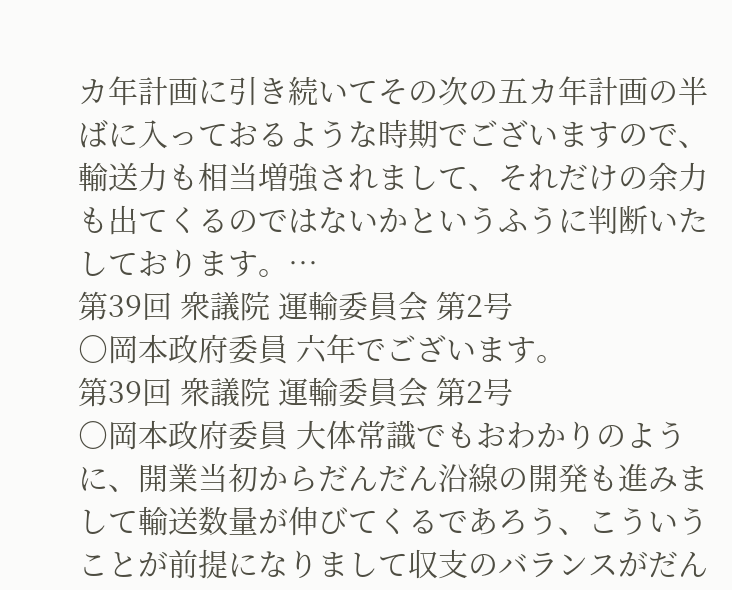カ年計画に引き続いてその次の五カ年計画の半ばに入っておるような時期でございますので、輸送力も相当増強されまして、それだけの余力も出てくるのではないかというふうに判断いたしております。…
第39回 衆議院 運輸委員会 第2号
○岡本政府委員 六年でございます。
第39回 衆議院 運輸委員会 第2号
○岡本政府委員 大体常識でもおわかりのように、開業当初からだんだん沿線の開発も進みまして輸送数量が伸びてくるであろう、こういうことが前提になりまして収支のバランスがだん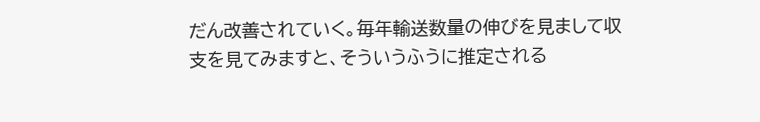だん改善されていく。毎年輸送数量の伸びを見まして収支を見てみますと、そういうふうに推定される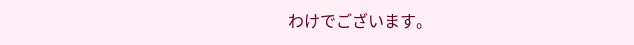わけでございます。